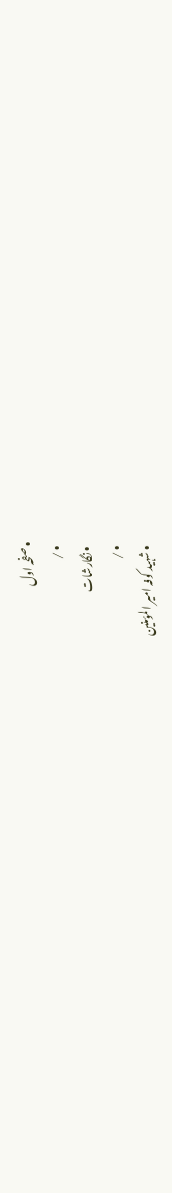• صفحہ اول
  • /
  • نگارشات
  • /
  • شہید کوفہ امیر المؤمنین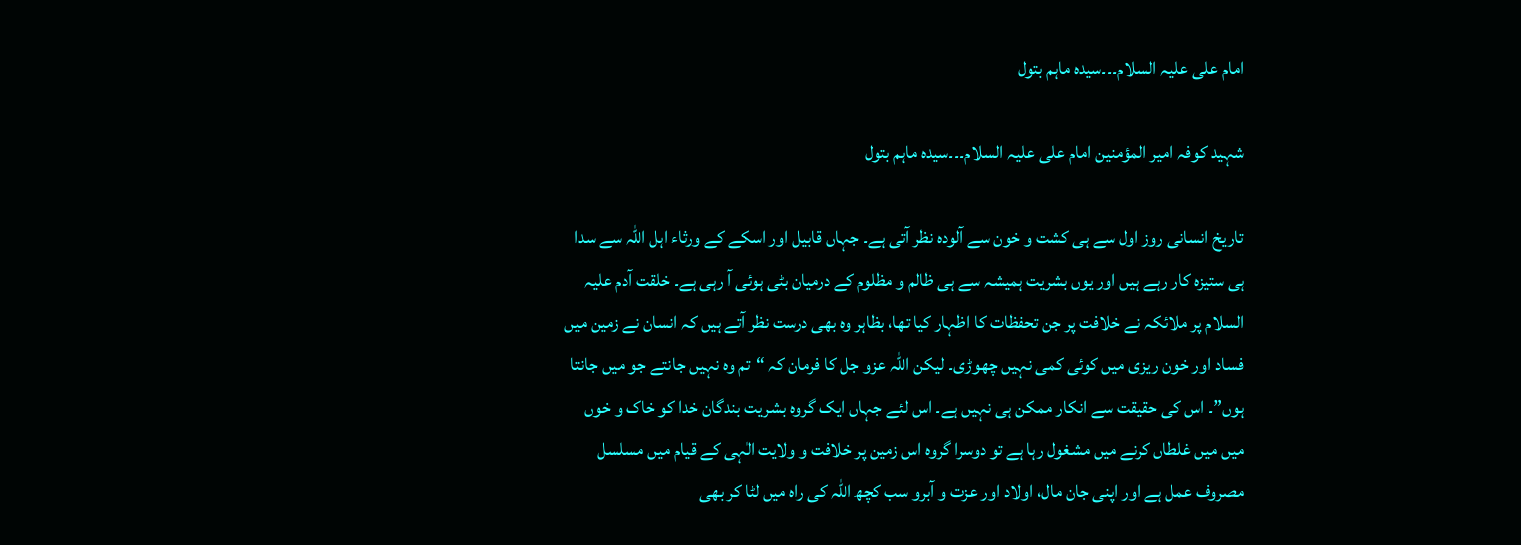امام علی علیہ السلام۔۔۔سیدہ ماہم بتول

شہید کوفہ امیر المؤمنین امام علی علیہ السلام۔۔۔سیدہ ماہم بتول

تاریخ انسانی روز اول سے ہی کشت و خون سے آلودہ نظر آتی ہے۔ جہاں قابیل اور اسکے کے ورثاء اہل اللہ سے سدا ہی ستیزہ کار رہے ہیں اور یوں بشریت ہمیشہ سے ہی ظالم و مظلوم کے درمیان بٹی ہوئی آ رہی ہے۔ خلقت آدم علیہ السلام پر ملائکہ نے خلافت پر جن تحفظات کا اظہار کیا تھا، بظاہر وہ بھی درست نظر آتے ہیں کہ انسان نے زمین میں فساد اور خون ریزی میں کوئی کمی نہیں چھوڑی۔ لیکن اللہ عزو جل کا فرمان کہ “تم وہ نہیں جانتے جو میں جانتا ہوں”۔ اس کی حقیقت سے انکار ممکن ہی نہیں ہے۔ اس لئے جہاں ایک گروہ بشریت بندگان خدا کو خاک و خوں میں میں غلطاں کرنے میں مشغول رہا ہے تو دوسرا گروہ اس زمین پر خلافت و ولایت الٰہی کے قیام میں مسلسل مصروف عمل ہے اور اپنی جان مال، اولاد اور عزت و آبرو سب کچھ اللہ کی راہ میں لٹا کر بھی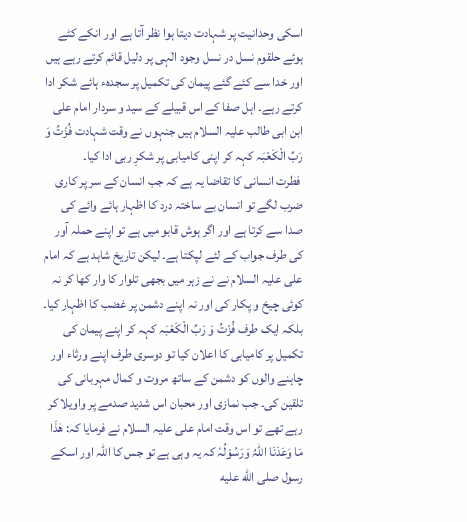اسکی وحدانیت پر شہادت دیتا ہوا نظر آتا ہے اور انکے کٹے ہوئے حلقوم نسل در نسل وجود الٰہی پر دلیل قائم کرتے رہے ہیں اور خدا سے کئے گئے پیمان کی تکمیل پر سجدہء ہائے شکر ادا کرتے رہے۔ اہل صفا کے اس قبیلے کے سید و سردار امام علی ابن ابی طالب علیہ السلام ہیں جنہوں نے وقت شہادت فُزْتُ وَ رَبِّ الْکَعْبَہ کہہ کر اپنی کامیابی پر شکرِ ربی ادا کیا۔
 فطرت انسانی کا تقاضا یہ ہے کہ جب انسان کے سر پر کاری ضرب لگے تو انسان بے ساختہ درد کا اظہار ہائے وائے کی صدا سے کرتا ہے اور اگر ہوش قابو میں ہے تو اپنے حملہ آور کی طرف جواب کے لئے لپکتا ہے۔ لیکن تاریخ شاہد ہے کہ امام علی علیہ السلام نے نے زہر میں بجھی تلوار کا وار کھا کر نہ کوئی چیخ و پکار کی اور نہ اپنے دشمن پر غضب کا اظہار کیا۔ بلکہ ایک طرف فُزْتُ وَ رَبِّ الْکَعْبَہ کہہ کر اپنے پیمان کی تکمیل پر کامیابی کا اعلان کیا تو دوسری طرف اپنے ورثاء اور چاہنے والوں کو دشمن کے ساتھ مروت و کمال مہربانی کی تلقین کی۔ جب نمازی اور محبان اس شدید صدمے پر واویلا کر رہے تھے تو اس وقت امام علی علیہ السلام نے فرمایا کہ: ھٰذَا مَا وَعَدَنَا اللّٰہُ وَرَسُوْلُہٗ کہ یہ وہی ہے تو جس کا اللہ اور اسکے رسول صلى الله عليه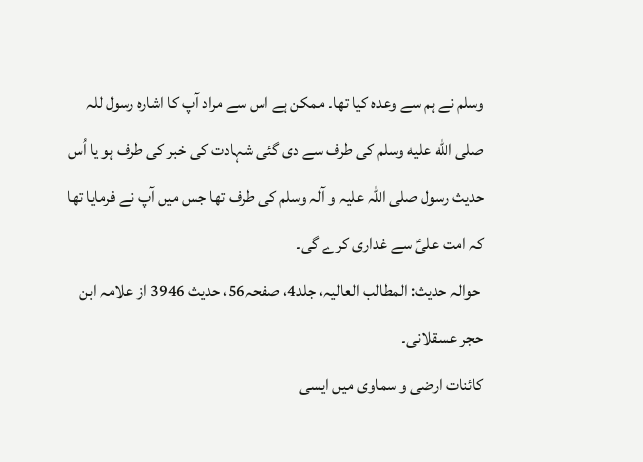وسلم نے ہم سے وعدہ کیا تھا۔ ممکن ہے اس سے مراد آپ کا اشارہ رسول للہ صلى الله عليه وسلم کی طرف سے دی گئی شہادت کی خبر کی طرف ہو یا اُس حدیث رسول صلی اللہ علیہ و آلہ وسلم کی طرف تھا جس میں آپ نے فرمایا تھا کہ امت علیؑ سے غداری کرے گی۔
 حوالہ حدیث: المطالب العالیہ، جلد4، صفحہ56، حدیث 3946 از علامہ ابن حجر عسقلانی۔
کائنات ارضی و سماوی میں ایسی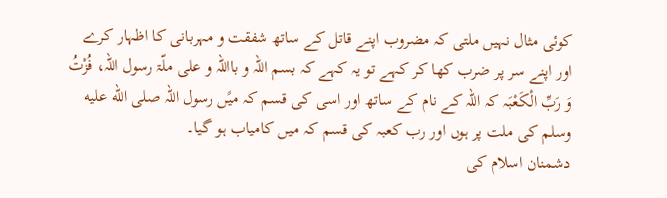کوئی مثال نہیں ملتی کہ مضروب اپنے قاتل کے ساتھ شفقت و مہربانی کا اظہار کرے اور اپنے سر پر ضرب کھا کر کہے تو یہ کہے کہ بسم اللہ و بااللہ و علی ملّۃ رسول اللہ، فُزْتُ وَ رَبِّ الْکَعْبَہ کہ اللہ کے نام کے ساتھ اور اسی کی قسم کہ میًں رسول اللہ صلى الله عليه وسلم کی ملت پر ہوں اور رب کعبہ کی قسم کہ میں کامیاب ہو گیا۔
دشمنان اسلام کی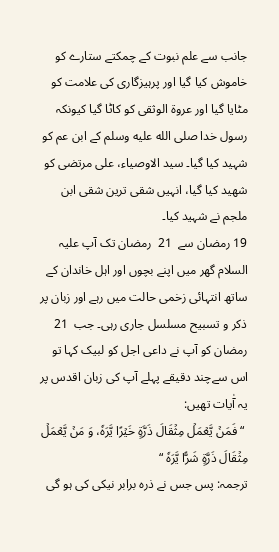جانب سے علم نبوت کے چمکتے ستارے کو خاموش کیا گيا اور پرہیزگاری کی علامت کو مٹایا گيا اور عروۃ الوثقی کو کاٹا گيا کیونکہ رسول خدا صلى الله عليه وسلم کے ابن عم کو شہید کیا گيا۔ سید الاوصیاء، علی مرتضی کو شھید کیا گيا، انہیں شقی ترین شقی ابن ملجم نے شہید کیا۔
19 رمضان سے  21  رمضان تک آپ علیہ السلام گھر میں اپنے بچوں اور اہل خاندان کے ساتھ انتہائی زخمی حالت میں رہے اور زبان پر ذکر و تسبیح مسلسل جاری رہی۔ جب  21  رمضان کو آپ نے داعی اجل کو لبیک کہا تو اس سےچند دقیقے پہلے آپ کی زبان اقدس پر یہ آٰیات تھیں:
 “فَمَنۡ یَّعۡمَلۡ مِثۡقَالَ ذَرَّۃٍ خَیۡرًا یَّرَہٗ، وَ مَنۡ یَّعۡمَلۡ مِثۡقَالَ ذَرَّۃٍ شَرًّا یَّرَہٗ “
ترجمہ: پس جس نے ذرہ برابر نیکی کی ہو گی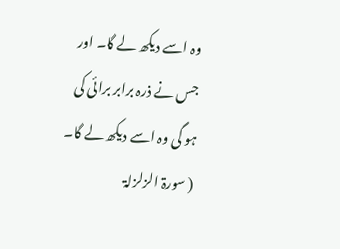وہ اسے دیکھ لے گا۔ اور جس نے ذرہ برابر برائی کی ہو گی وہ اسے دیکھ لے گا۔ ( سورۃ الزلزلۃ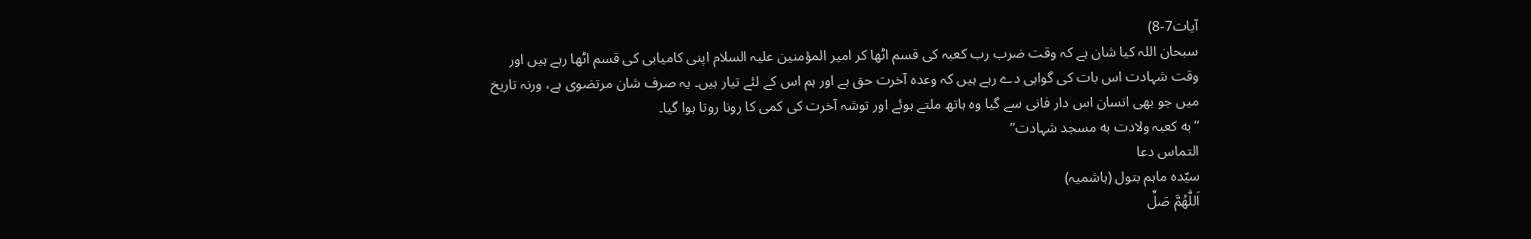آیات7-8)
سبحان اللہ کیا شان ہے کہ وقت ضرب رب کعبہ کی قسم اٹھا کر امیر المؤمنین علیہ السلام اپنی کامیابی کی قسم اٹھا رہے ہیں اور وقت شہادت اس بات کی گواہی دے رہے ہیں کہ وعدہ آخرت حق ہے اور ہم اس کے لئے تیار ہیں۔ یہ صرف شان مرتضوی ہے، ورنہ تاریخ میں جو بھی انسان اس دار فانی سے گیا وہ ہاتھ ملتے ہوئے اور توشہ آخرت کی کمی کا رونا روتا ہوا گیا۔
“به کعبہ ولادت به مسجد شہادت”
التماس دعا
سیّدہ ماہم بتول (ہاشمیہ)
اَللّٰھُمَّ صَلِّ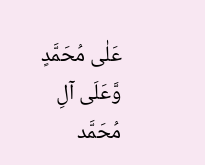عَلٰی مُحَمَّدٍ وَّعَلَى آلِ مُحَمَّد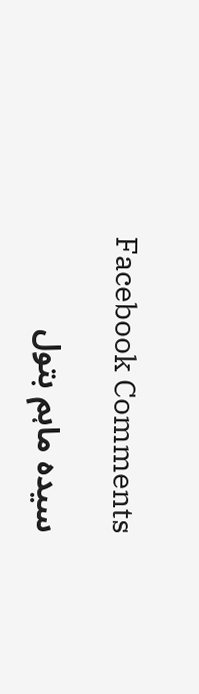Facebook Comments

سیدہ ماہم بتول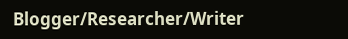Blogger/Researcher/Writer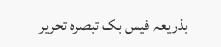بذریعہ فیس بک تبصرہ تحریر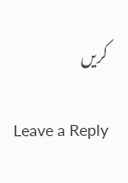کریں

Leave a Reply